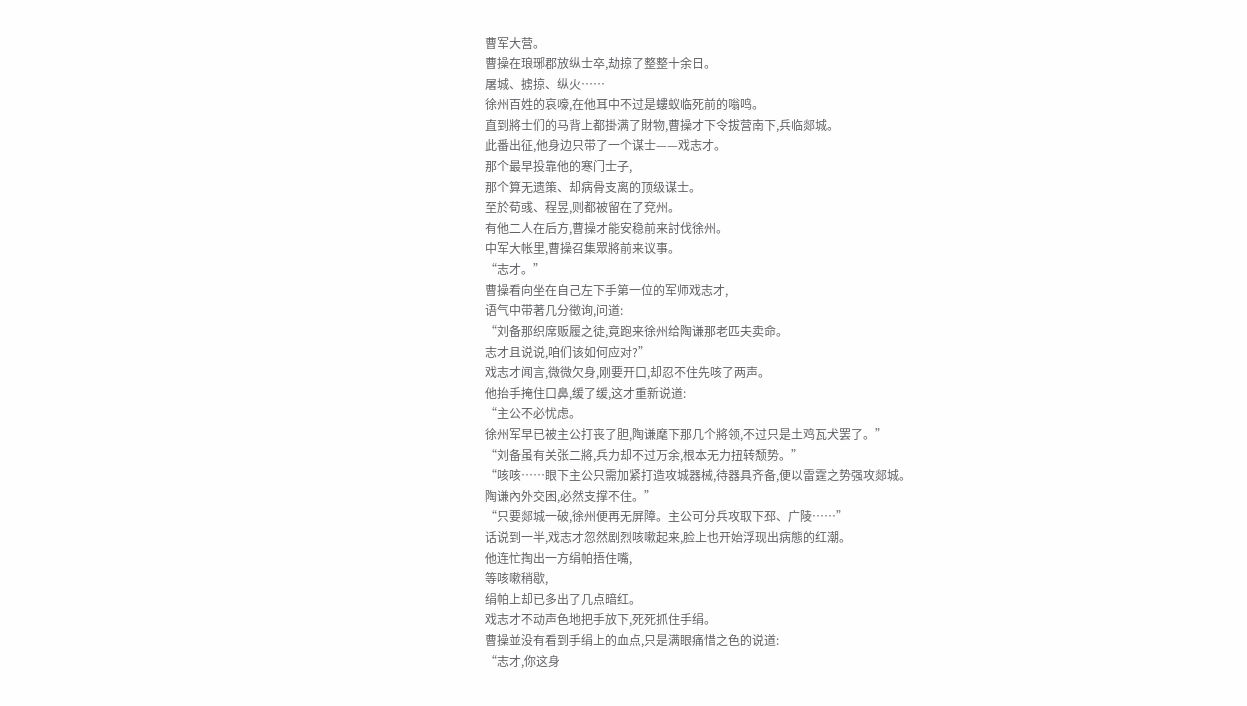曹军大营。
曹操在琅琊郡放纵士卒,劫掠了整整十余日。
屠城、掳掠、纵火……
徐州百姓的哀嚎,在他耳中不过是螻蚁临死前的嗡鸣。
直到將士们的马背上都掛满了財物,曹操才下令拔营南下,兵临郯城。
此番出征,他身边只带了一个谋士——戏志才。
那个最早投靠他的寒门士子,
那个算无遗策、却病骨支离的顶级谋士。
至於荀彧、程昱,则都被留在了兗州。
有他二人在后方,曹操才能安稳前来討伐徐州。
中军大帐里,曹操召集眾將前来议事。
“志才。”
曹操看向坐在自己左下手第一位的军师戏志才,
语气中带著几分徵询,问道:
“刘备那织席贩履之徒,竟跑来徐州给陶谦那老匹夫卖命。
志才且说说,咱们该如何应对?”
戏志才闻言,微微欠身,刚要开口,却忍不住先咳了两声。
他抬手掩住口鼻,缓了缓,这才重新说道:
“主公不必忧虑。
徐州军早已被主公打丧了胆,陶谦麾下那几个將领,不过只是土鸡瓦犬罢了。”
“刘备虽有关张二將,兵力却不过万余,根本无力扭转颓势。”
“咳咳……眼下主公只需加紧打造攻城器械,待器具齐备,便以雷霆之势强攻郯城。
陶谦內外交困,必然支撑不住。”
“只要郯城一破,徐州便再无屏障。主公可分兵攻取下邳、广陵……”
话说到一半,戏志才忽然剧烈咳嗽起来,脸上也开始浮现出病態的红潮。
他连忙掏出一方绢帕捂住嘴,
等咳嗽稍歇,
绢帕上却已多出了几点暗红。
戏志才不动声色地把手放下,死死抓住手绢。
曹操並没有看到手绢上的血点,只是满眼痛惜之色的说道:
“志才,你这身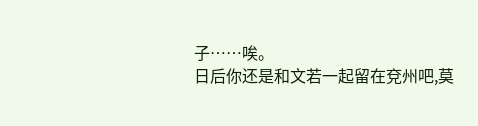子……唉。
日后你还是和文若一起留在兗州吧,莫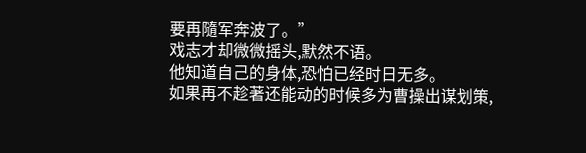要再隨军奔波了。”
戏志才却微微摇头,默然不语。
他知道自己的身体,恐怕已经时日无多。
如果再不趁著还能动的时候多为曹操出谋划策,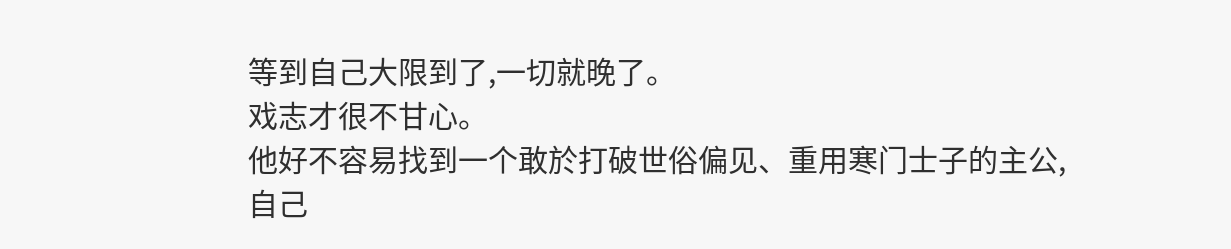等到自己大限到了,一切就晚了。
戏志才很不甘心。
他好不容易找到一个敢於打破世俗偏见、重用寒门士子的主公,
自己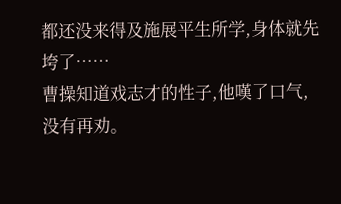都还没来得及施展平生所学,身体就先垮了……
曹操知道戏志才的性子,他嘆了口气,没有再劝。